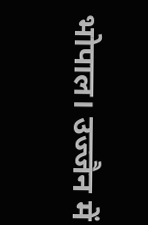भोपाल। उज्जैन में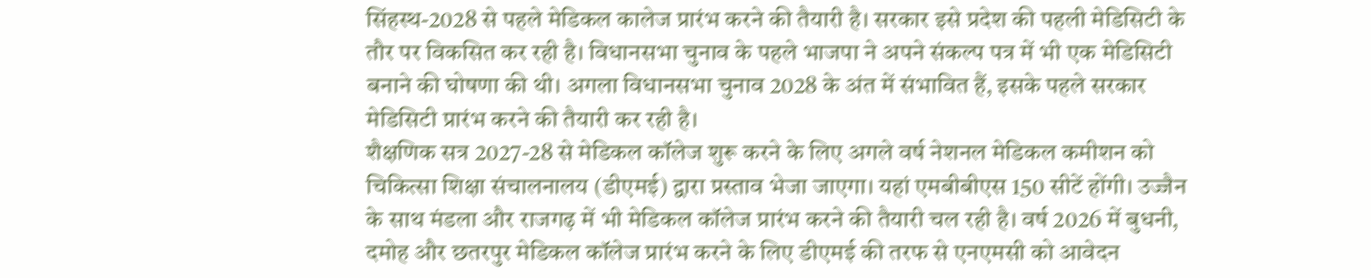सिंहस्थ-2028 से पहले मेडिकल कालेज प्रारंभ करने की तैयारी है। सरकार इसे प्रदेश की पहली मेडिसिटी के तौर पर विकसित कर रही है। विधानसभा चुनाव के पहले भाजपा ने अपने संकल्प पत्र में भी एक मेडिसिटी बनाने की घोषणा की थी। अगला विधानसभा चुनाव 2028 के अंत में संभावित हैं, इसके पहले सरकार मेडिसिटी प्रारंभ करने की तैयारी कर रही है।
शैक्षणिक सत्र 2027-28 से मेडिकल कॉलेज शुरू करने के लिए अगले वर्ष नेशनल मेडिकल कमीशन को चिकित्सा शिक्षा संचालनालय (डीएमई) द्वारा प्रस्ताव भेजा जाएगा। यहां एमबीबीएस 150 सीटें होंगी। उज्जैन के साथ मंडला और राजगढ़ में भी मेडिकल कॉलेज प्रारंभ करने की तैयारी चल रही है। वर्ष 2026 में बुधनी, दमोह और छतरपुर मेडिकल कॉलेज प्रारंभ करने के लिए डीएमई की तरफ से एनएमसी को आवेदन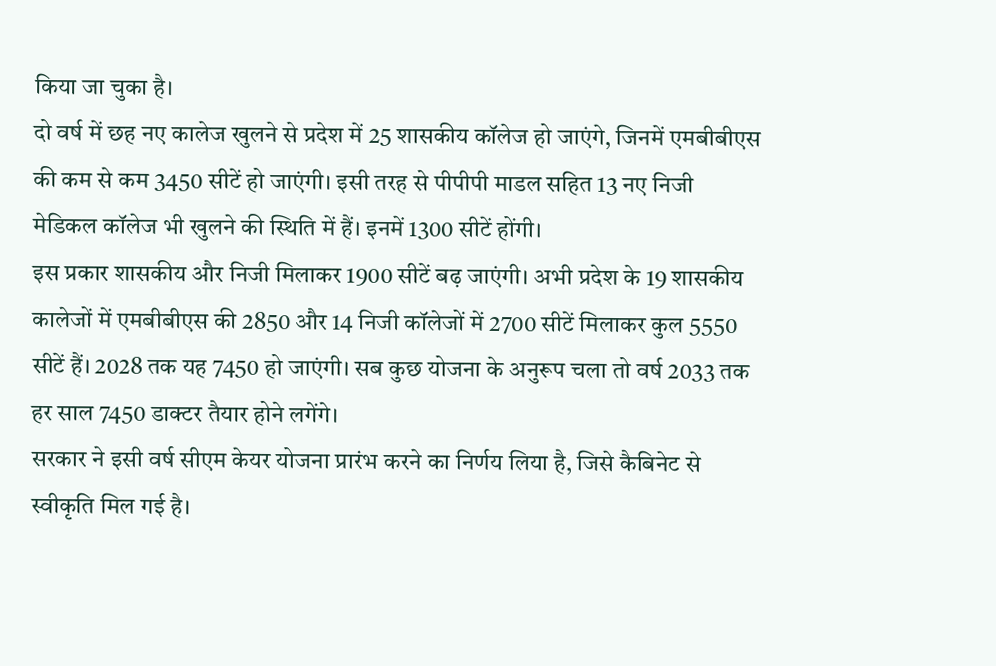किया जा चुका है।
दो वर्ष में छह नए कालेज खुलने से प्रदेश में 25 शासकीय कॉलेज हो जाएंगे, जिनमें एमबीबीएस की कम से कम 3450 सीटें हो जाएंगी। इसी तरह से पीपीपी माडल सहित 13 नए निजी मेडिकल कॉलेज भी खुलने की स्थिति में हैं। इनमें 1300 सीटें होंगी।
इस प्रकार शासकीय और निजी मिलाकर 1900 सीटें बढ़ जाएंगी। अभी प्रदेश के 19 शासकीय कालेजों में एमबीबीएस की 2850 और 14 निजी कॉलेजों में 2700 सीटें मिलाकर कुल 5550 सीटें हैं। 2028 तक यह 7450 हो जाएंगी। सब कुछ योजना के अनुरूप चला तो वर्ष 2033 तक हर साल 7450 डाक्टर तैयार होने लगेंगे।
सरकार ने इसी वर्ष सीएम केयर योजना प्रारंभ करने का निर्णय लिया है, जिसे कैबिनेट से स्वीकृति मिल गई है।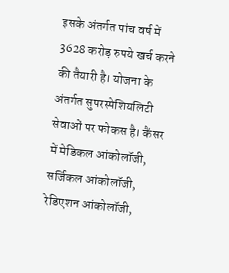इसके अंतर्गत पांच वर्ष में 3628 करोड़ रुपये खर्च करने की तैयारी है। योजना के अंतर्गत सुपरस्पेशियलिटी सेवाओं पर फोकस है। कैंसर में मेडिकल आंकोलॉजी, सर्जिकल आंकोलॉजी, रेडिएशन आंकोलॉजी,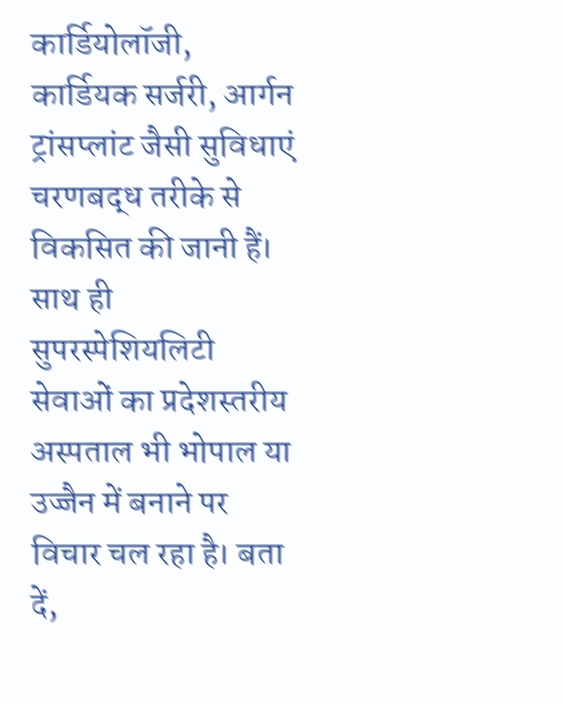कार्डियोलॉजी, कार्डियक सर्जरी, आर्गन ट्रांसप्लांट जैसी सुविधाएं चरणबद्ध तरीके से विकसित की जानी हैं।
साथ ही सुपरस्पेशियलिटी सेवाओं का प्रदेशस्तरीय अस्पताल भी भोपाल या उज्जैन में बनाने पर विचार चल रहा है। बता दें,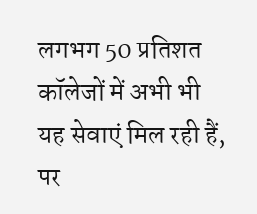लगभग 50 प्रतिशत कॉलेजों में अभी भी यह सेवाएं मिल रही हैं, पर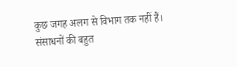कुछ जगह अलग से विभाग तक नहीं हैं।
संसाधनों की बहुत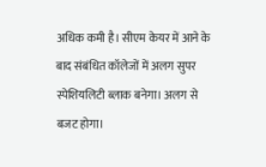अधिक कमी है। सीएम केयर में आने के बाद संबंधित कॉलेजों में अलग सुपर स्पेशियलिटी ब्लाक बनेगा। अलग से बजट होगा।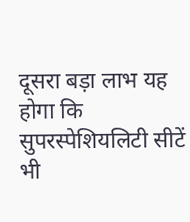दूसरा बड़ा लाभ यह होगा कि सुपरस्पेशियलिटी सीटें भी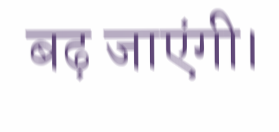बढ़ जाएंगी।